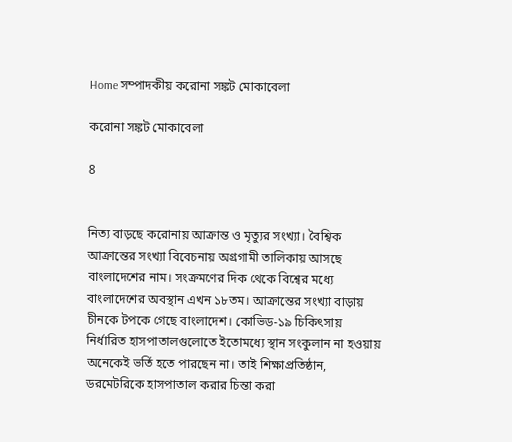Home সম্পাদকীয় করোনা সঙ্কট মোকাবেলা

করোনা সঙ্কট মোকাবেলা

8


নিত্য বাড়ছে করোনায় আক্রান্ত ও মৃত্যুর সংখ্যা। বৈশ্বিক আক্রান্তের সংখ্যা বিবেচনায় অগ্রগামী তালিকায় আসছে বাংলাদেশের নাম। সংক্রমণের দিক থেকে বিশ্বের মধ্যে বাংলাদেশের অবস্থান এখন ১৮তম। আক্রান্তের সংখ্যা বাড়ায় চীনকে টপকে গেছে বাংলাদেশ। কোভিড-১৯ চিকিৎসায় নির্ধারিত হাসপাতালগুলোতে ইতোমধ্যে স্থান সংকুলান না হওয়ায় অনেকেই ভর্তি হতে পারছেন না। তাই শিক্ষাপ্রতিষ্ঠান, ডরমেটরিকে হাসপাতাল করার চিন্তা করা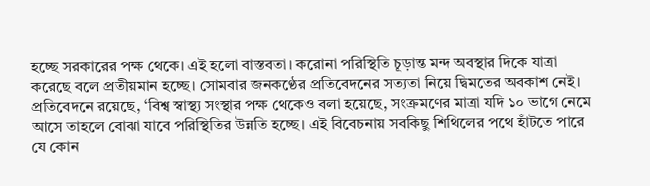হচ্ছে সরকারের পক্ষ থেকে। এই হলো বাস্তবতা। করোনা পরিস্থিতি চূড়ান্ত মন্দ অবস্থার দিকে যাত্রা করেছে বলে প্রতীয়মান হচ্ছে। সোমবার জনকণ্ঠের প্রতিবেদনের সত্যতা নিয়ে দ্বিমতের অবকাশ নেই। প্রতিবেদনে রয়েছে, ‘বিশ্ব স্বাস্থ্য সংস্থার পক্ষ থেকেও বলা হয়েছে, সংক্রমণের মাত্রা যদি ১০ ভাগে নেমে আসে তাহলে বোঝা যাবে পরিস্থিতির উন্নতি হচ্ছে। এই বিবেচনায় সবকিছু শিথিলের পথে হাঁটতে পারে যে কোন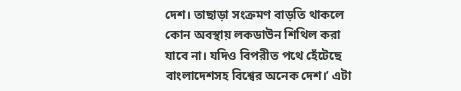দেশ। তাছাড়া সংক্রমণ বাড়তি থাকলে কোন অবস্থায় লকডাউন শিথিল করা যাবে না। যদিও বিপরীত পথে হেঁটেছে বাংলাদেশসহ বিশ্বের অনেক দেশ।’ এটা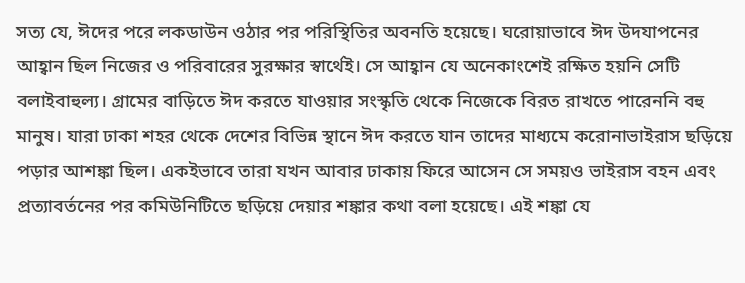সত্য যে, ঈদের পরে লকডাউন ওঠার পর পরিস্থিতির অবনতি হয়েছে। ঘরোয়াভাবে ঈদ উদযাপনের আহ্বান ছিল নিজের ও পরিবারের সুরক্ষার স্বার্থেই। সে আহ্বান যে অনেকাংশেই রক্ষিত হয়নি সেটি বলাইবাহুল্য। গ্রামের বাড়িতে ঈদ করতে যাওয়ার সংস্কৃতি থেকে নিজেকে বিরত রাখতে পারেননি বহু মানুষ। যারা ঢাকা শহর থেকে দেশের বিভিন্ন স্থানে ঈদ করতে যান তাদের মাধ্যমে করোনাভাইরাস ছড়িয়ে পড়ার আশঙ্কা ছিল। একইভাবে তারা যখন আবার ঢাকায় ফিরে আসেন সে সময়ও ভাইরাস বহন এবং প্রত্যাবর্তনের পর কমিউনিটিতে ছড়িয়ে দেয়ার শঙ্কার কথা বলা হয়েছে। এই শঙ্কা যে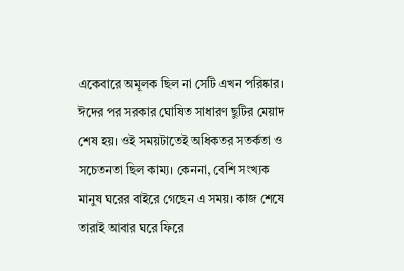একেবারে অমূলক ছিল না সেটি এখন পরিষ্কার। ঈদের পর সরকার ঘোষিত সাধারণ ছুটির মেয়াদ শেষ হয়। ওই সময়টাতেই অধিকতর সতর্কতা ও সচেতনতা ছিল কাম্য। কেননা, বেশি সংখ্যক মানুষ ঘরের বাইরে গেছেন এ সময়। কাজ শেষে তারাই আবার ঘরে ফিরে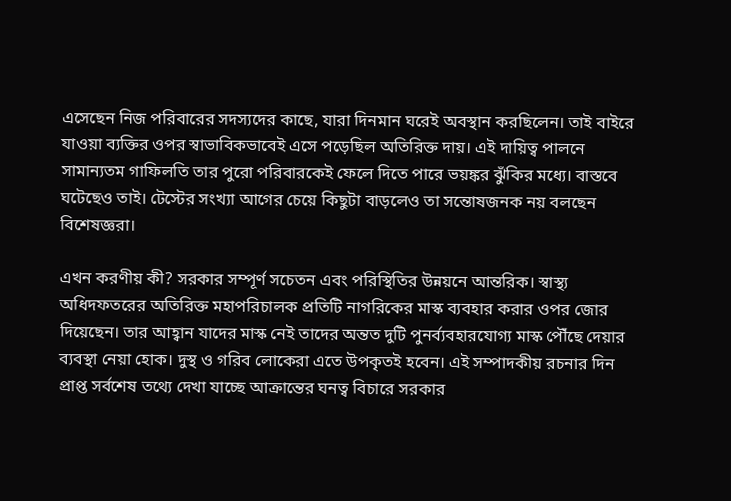এসেছেন নিজ পরিবারের সদস্যদের কাছে, যারা দিনমান ঘরেই অবস্থান করছিলেন। তাই বাইরে যাওয়া ব্যক্তির ওপর স্বাভাবিকভাবেই এসে পড়েছিল অতিরিক্ত দায়। এই দায়িত্ব পালনে সামান্যতম গাফিলতি তার পুরো পরিবারকেই ফেলে দিতে পারে ভয়ঙ্কর ঝুঁকির মধ্যে। বাস্তবে ঘটেছেও তাই। টেস্টের সংখ্যা আগের চেয়ে কিছুটা বাড়লেও তা সন্তোষজনক নয় বলছেন বিশেষজ্ঞরা।

এখন করণীয় কী? সরকার সম্পূর্ণ সচেতন এবং পরিস্থিতির উন্নয়নে আন্তরিক। স্বাস্থ্য অধিদফতরের অতিরিক্ত মহাপরিচালক প্রতিটি নাগরিকের মাস্ক ব্যবহার করার ওপর জোর দিয়েছেন। তার আহ্বান যাদের মাস্ক নেই তাদের অন্তত দুটি পুনর্ব্যবহারযোগ্য মাস্ক পৌঁছে দেয়ার ব্যবস্থা নেয়া হোক। দুস্থ ও গরিব লোকেরা এতে উপকৃতই হবেন। এই সম্পাদকীয় রচনার দিন প্রাপ্ত সর্বশেষ তথ্যে দেখা যাচ্ছে আক্রান্তের ঘনত্ব বিচারে সরকার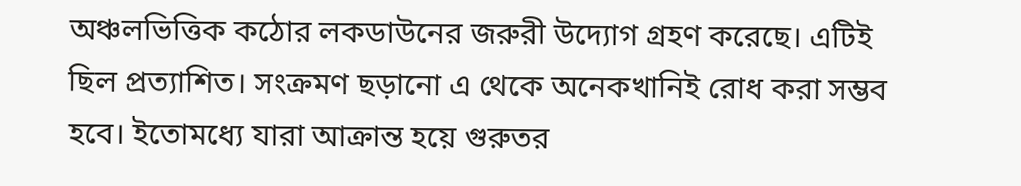অঞ্চলভিত্তিক কঠোর লকডাউনের জরুরী উদ্যোগ গ্রহণ করেছে। এটিই ছিল প্রত্যাশিত। সংক্রমণ ছড়ানো এ থেকে অনেকখানিই রোধ করা সম্ভব হবে। ইতোমধ্যে যারা আক্রান্ত হয়ে গুরুতর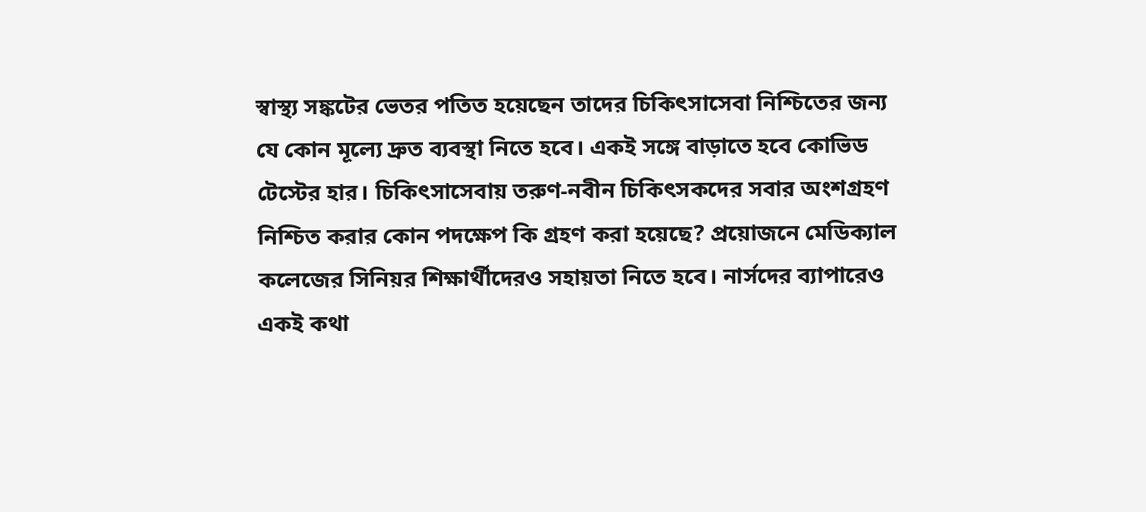স্বাস্থ্য সঙ্কটের ভেতর পতিত হয়েছেন তাদের চিকিৎসাসেবা নিশ্চিতের জন্য যে কোন মূল্যে দ্রুত ব্যবস্থা নিতে হবে। একই সঙ্গে বাড়াতে হবে কোভিড টেস্টের হার। চিকিৎসাসেবায় তরুণ-নবীন চিকিৎসকদের সবার অংশগ্রহণ নিশ্চিত করার কোন পদক্ষেপ কি গ্রহণ করা হয়েছে? প্রয়োজনে মেডিক্যাল কলেজের সিনিয়র শিক্ষার্থীদেরও সহায়তা নিতে হবে। নার্সদের ব্যাপারেও একই কথা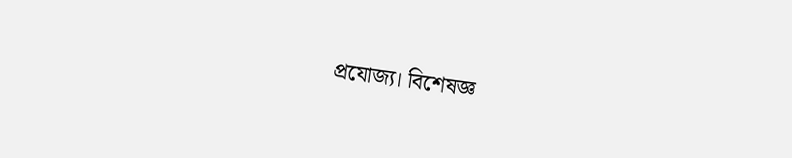প্রযোজ্য। বিশেষজ্ঞ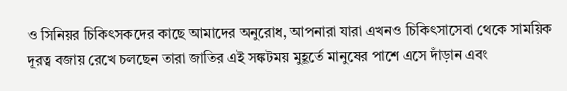ও সিনিয়র চিকিৎসকদের কাছে আমাদের অনুরোধ, আপনারা যারা এখনও চিকিৎসাসেবা থেকে সাময়িক দূরত্ব বজায় রেখে চলছেন তারা জাতির এই সঙ্কটময় মুহূর্তে মানুষের পাশে এসে দাঁড়ান এবং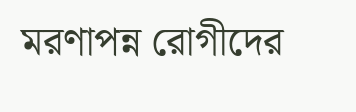মরণাপন্ন রোগীদের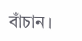বাঁচান।